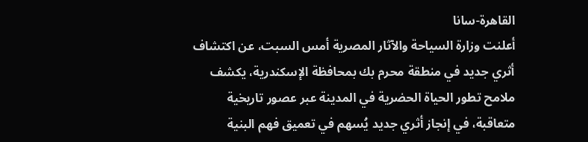القاهرة-سانا
أعلنت وزارة السياحة والآثار المصرية أمس السبت، عن اكتشاف أثري جديد في منطقة محرم بك بمحافظة الإسكندرية، يكشف ملامح تطور الحياة الحضرية في المدينة عبر عصور تاريخية متعاقبة، في إنجاز أثري جديد يُسهم في تعميق فهم البنية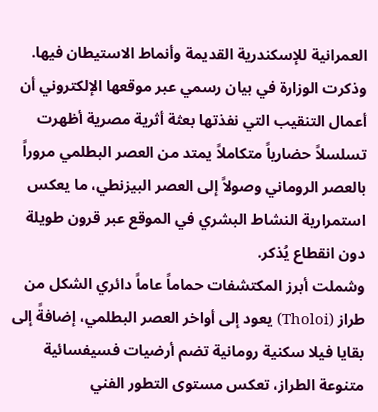العمرانية للإسكندرية القديمة وأنماط الاستيطان فيها.
وذكرت الوزارة في بيان رسمي عبر موقعها الإلكتروني أن أعمال التنقيب التي نفذتها بعثة أثرية مصرية أظهرت تسلسلاً حضارياً متكاملاً يمتد من العصر البطلمي مروراً بالعصر الروماني وصولاً إلى العصر البيزنطي، ما يعكس استمرارية النشاط البشري في الموقع عبر قرون طويلة دون انقطاع يُذكر.
وشملت أبرز المكتشفات حماماً عاماً دائري الشكل من طراز (Tholoi) يعود إلى أواخر العصر البطلمي، إضافةً إلى بقايا فيلا سكنية رومانية تضم أرضيات فسيفسائية متنوعة الطراز، تعكس مستوى التطور الفني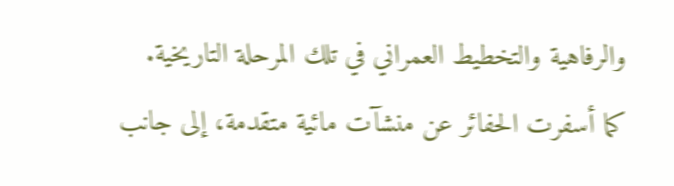والرفاهية والتخطيط العمراني في تلك المرحلة التاريخية.
كما أسفرت الحفائر عن منشآت مائية متقدمة، إلى جانب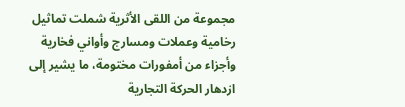مجموعة من اللقى الأثرية شملت تماثيل رخامية وعملات ومسارج وأواني فخارية وأجزاء من أمفورات مختومة، ما يشير إلى ازدهار الحركة التجارية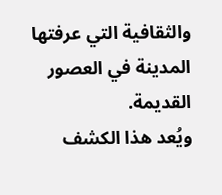والثقافية التي عرفتها المدينة في العصور القديمة.
ويُعد هذا الكشف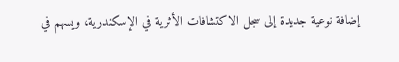إضافة نوعية جديدة إلى سجل الاكتشافات الأثرية في الإسكندرية، ويسهم في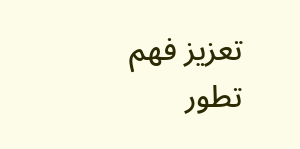تعزيز فهم تطور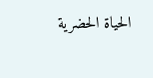الحياة الحضرية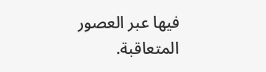فيها عبر العصور المتعاقبة.